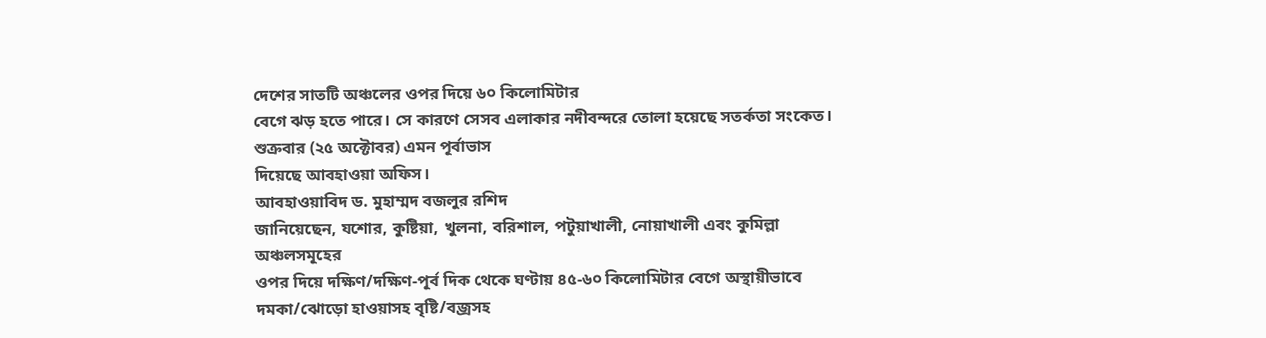দেশের সাতটি অঞ্চলের ওপর দিয়ে ৬০ কিলোমিটার
বেগে ঝড় হতে পারে। সে কারণে সেসব এলাকার নদীবন্দরে তোলা হয়েছে সতর্কতা সংকেত।
শুক্রবার (২৫ অক্টোবর) এমন পূর্বাভাস
দিয়েছে আবহাওয়া অফিস।
আবহাওয়াবিদ ড. মুহাম্মদ বজলুর রশিদ
জানিয়েছেন, যশোর, কুষ্টিয়া, খুলনা, বরিশাল, পটুয়াখালী, নোয়াখালী এবং কুমিল্লা অঞ্চলসমূহের
ওপর দিয়ে দক্ষিণ/দক্ষিণ-পূর্ব দিক থেকে ঘণ্টায় ৪৫-৬০ কিলোমিটার বেগে অস্থায়ীভাবে
দমকা/ঝোড়ো হাওয়াসহ বৃষ্টি/বজ্রসহ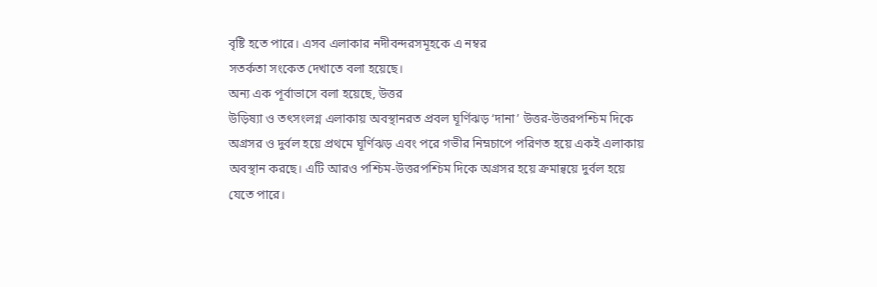বৃষ্টি হতে পারে। এসব এলাকার নদীবন্দরসমূহকে এ নম্বর
সতর্কতা সংকেত দেখাতে বলা হয়েছে।
অন্য এক পূর্বাভাসে বলা হয়েছে, উত্তর
উড়িষ্যা ও তৎসংলগ্ন এলাকায় অবস্থানরত প্রবল ঘূর্ণিঝড় ‘দানা’ উত্তর-উত্তরপশ্চিম দিকে
অগ্রসর ও দুর্বল হয়ে প্রথমে ঘূর্ণিঝড় এবং পরে গভীর নিম্নচাপে পরিণত হয়ে একই এলাকায়
অবস্থান করছে। এটি আরও পশ্চিম-উত্তরপশ্চিম দিকে অগ্রসর হয়ে ক্রমান্বয়ে দুর্বল হয়ে
যেতে পারে।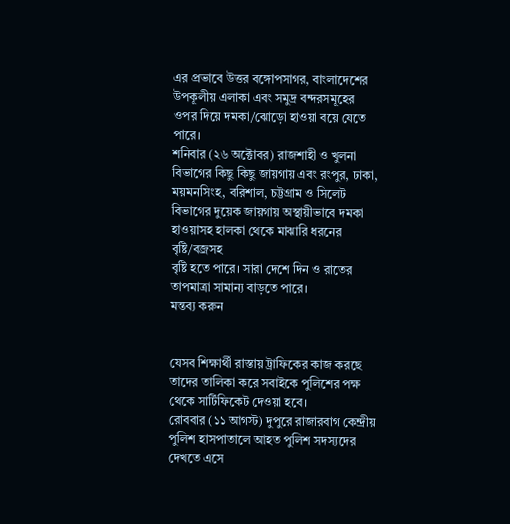এর প্রভাবে উত্তর বঙ্গোপসাগর, বাংলাদেশের উপকূলীয় এলাকা এবং সমুদ্র বন্দরসমূহের
ওপর দিয়ে দমকা/ঝোড়ো হাওয়া বয়ে যেতে পারে।
শনিবার (২৬ অক্টোবর) রাজশাহী ও খুলনা
বিভাগের কিছু কিছু জায়গায় এবং রংপুর, ঢাকা, ময়মনসিংহ, বরিশাল, চট্টগ্রাম ও সিলেট
বিভাগের দুয়েক জায়গায় অস্থায়ীভাবে দমকা হাওয়াসহ হালকা থেকে মাঝারি ধরনের বৃষ্টি/বজ্রসহ
বৃষ্টি হতে পারে। সারা দেশে দিন ও রাতের তাপমাত্রা সামান্য বাড়তে পারে।
মন্তব্য করুন


যেসব শিক্ষার্থী রাস্তায় ট্রাফিকের কাজ করছে তাদের তালিকা করে সবাইকে পুলিশের পক্ষ থেকে সার্টিফিকেট দেওয়া হবে।
রোববার (১১ আগস্ট) দুপুরে রাজারবাগ কেন্দ্রীয় পুলিশ হাসপাতালে আহত পুলিশ সদস্যদের দেখতে এসে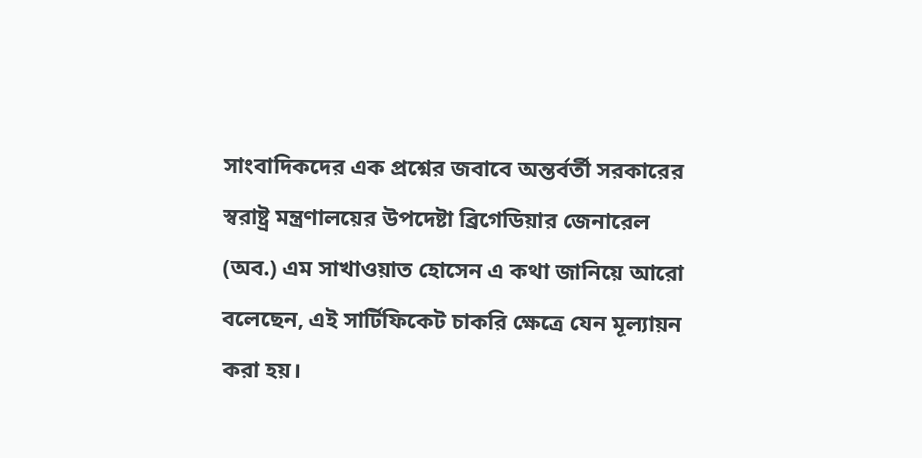সাংবাদিকদের এক প্রশ্নের জবাবে অন্তর্বর্তী সরকারের স্বরাষ্ট্র মন্ত্রণালয়ের উপদেষ্টা ব্রিগেডিয়ার জেনারেল (অব.) এম সাখাওয়াত হোসেন এ কথা জানিয়ে আরো
বলেছেন, এই সার্টিফিকেট চাকরি ক্ষেত্রে যেন মূল্যায়ন করা হয়।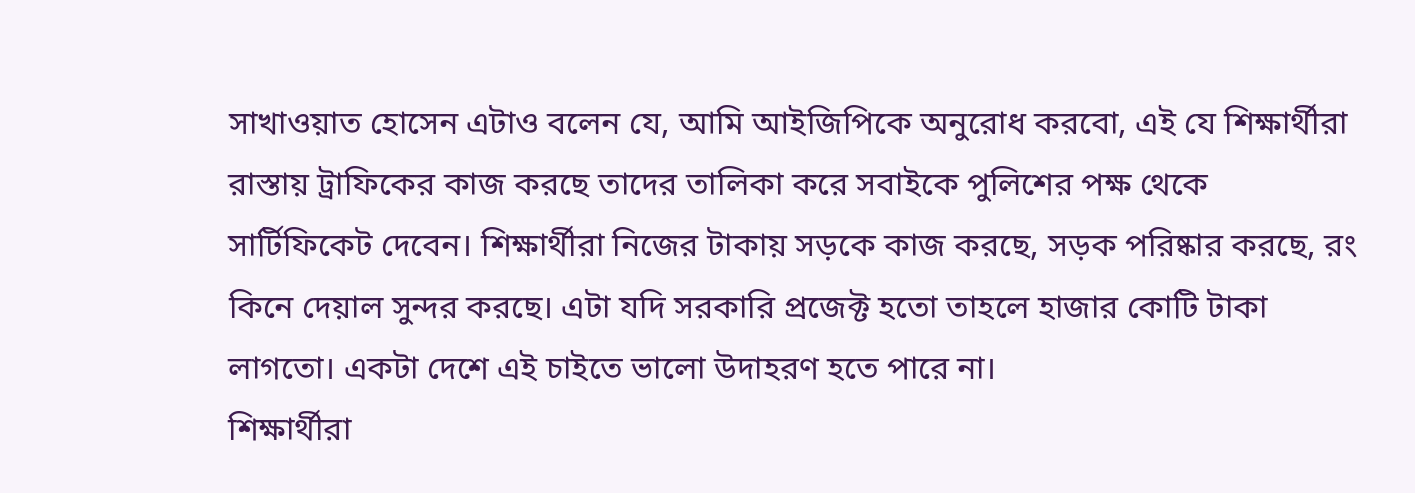সাখাওয়াত হোসেন এটাও বলেন যে, আমি আইজিপিকে অনুরোধ করবো, এই যে শিক্ষার্থীরা রাস্তায় ট্রাফিকের কাজ করছে তাদের তালিকা করে সবাইকে পুলিশের পক্ষ থেকে সার্টিফিকেট দেবেন। শিক্ষার্থীরা নিজের টাকায় সড়কে কাজ করছে, সড়ক পরিষ্কার করছে, রং কিনে দেয়াল সুন্দর করছে। এটা যদি সরকারি প্রজেক্ট হতো তাহলে হাজার কোটি টাকা লাগতো। একটা দেশে এই চাইতে ভালো উদাহরণ হতে পারে না।
শিক্ষার্থীরা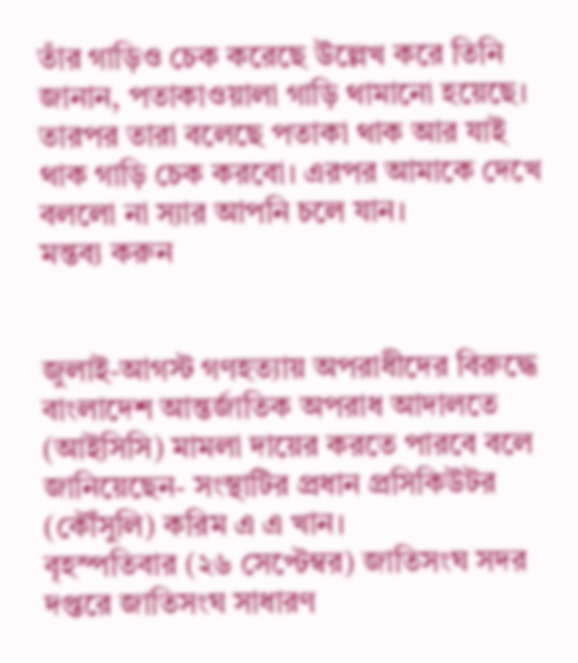তাঁর গাড়িও চেক করেছে উল্লেখ করে তিনি জানান, পতাকাওয়ালা গাড়ি থামানো হয়েছে। তারপর তারা বলেছে পতাকা থাক আর যাই থাক গাড়ি চেক করবো। এরপর আমাকে দেখে বললো না স্যার আপনি চলে যান।
মন্তব্য করুন


জুলাই-আগস্ট গণহত্যায় অপরাধীদের বিরুদ্ধে বাংলাদেশ আন্তর্জাতিক অপরাধ আদালতে (আইসিসি) মামলা দায়ের করতে পারবে বলে জানিয়েছেন- সংস্থাটির প্রধান প্রসিকিউটর (কৌঁসুলি) করিম এ এ খান।
বৃহস্পতিবার (২৬ সেপ্টেম্বর) জাতিসংঘ সদর দপ্তরে জাতিসংঘ সাধারণ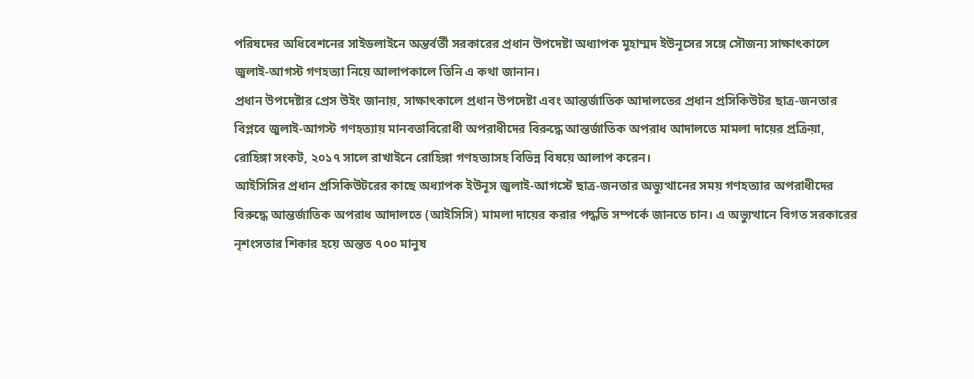পরিষদের অধিবেশনের সাইডলাইনে অন্তর্বর্তী সরকারের প্রধান উপদেষ্টা অধ্যাপক মুহাম্মদ ইউনূসের সঙ্গে সৌজন্য সাক্ষাৎকালে জুলাই-আগস্ট গণহত্যা নিয়ে আলাপকালে তিনি এ কথা জানান।
প্রধান উপদেষ্টার প্রেস উইং জানায়, সাক্ষাৎকালে প্রধান উপদেষ্টা এবং আন্তর্জাতিক আদালতের প্রধান প্রসিকিউটর ছাত্র-জনতার বিপ্লবে জুলাই-আগস্ট গণহত্যায় মানবতাবিরোধী অপরাধীদের বিরুদ্ধে আন্তর্জাতিক অপরাধ আদালতে মামলা দায়ের প্রক্রিয়া, রোহিঙ্গা সংকট, ২০১৭ সালে রাখাইনে রোহিঙ্গা গণহত্যাসহ বিভিন্ন বিষয়ে আলাপ করেন।
আইসিসির প্রধান প্রসিকিউটরের কাছে অধ্যাপক ইউনূস জুলাই-আগস্টে ছাত্র-জনতার অভ্যুত্থানের সময় গণহত্যার অপরাধীদের বিরুদ্ধে আন্তর্জাতিক অপরাধ আদালতে (আইসিসি) মামলা দায়ের করার পদ্ধতি সম্পর্কে জানতে চান। এ অভ্যুত্থানে বিগত সরকারের নৃশংসতার শিকার হয়ে অন্তত ৭০০ মানুষ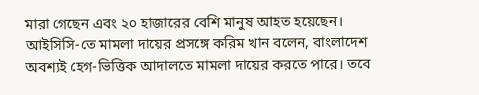মারা গেছেন এবং ২০ হাজারের বেশি মানুষ আহত হয়েছেন।
আইসিসি-তে মামলা দায়ের প্রসঙ্গে করিম খান বলেন, বাংলাদেশ অবশ্যই হেগ-ভিত্তিক আদালতে মামলা দায়ের করতে পারে। তবে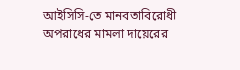আইসিসি-তে মানবতাবিরোধী অপরাধের মামলা দায়েরের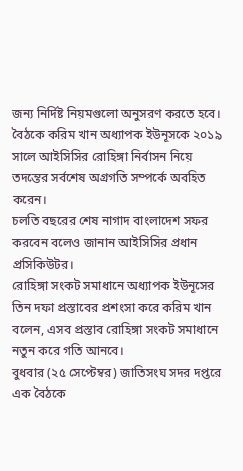জন্য নির্দিষ্ট নিয়মগুলো অনুসরণ করতে হবে।
বৈঠকে করিম খান অধ্যাপক ইউনূসকে ২০১৯ সালে আইসিসির রোহিঙ্গা নির্বাসন নিয়ে তদন্তের সর্বশেষ অগ্রগতি সম্পর্কে অবহিত করেন।
চলতি বছরের শেষ নাগাদ বাংলাদেশ সফর করবেন বলেও জানান আইসিসির প্রধান প্রসিকিউটর।
রোহিঙ্গা সংকট সমাধানে অধ্যাপক ইউনূসের তিন দফা প্রস্তাবের প্রশংসা করে করিম খান বলেন, এসব প্রস্তাব রোহিঙ্গা সংকট সমাধানে নতুন করে গতি আনবে।
বুধবার (২৫ সেপ্টেম্বর) জাতিসংঘ সদর দপ্তরে এক বৈঠকে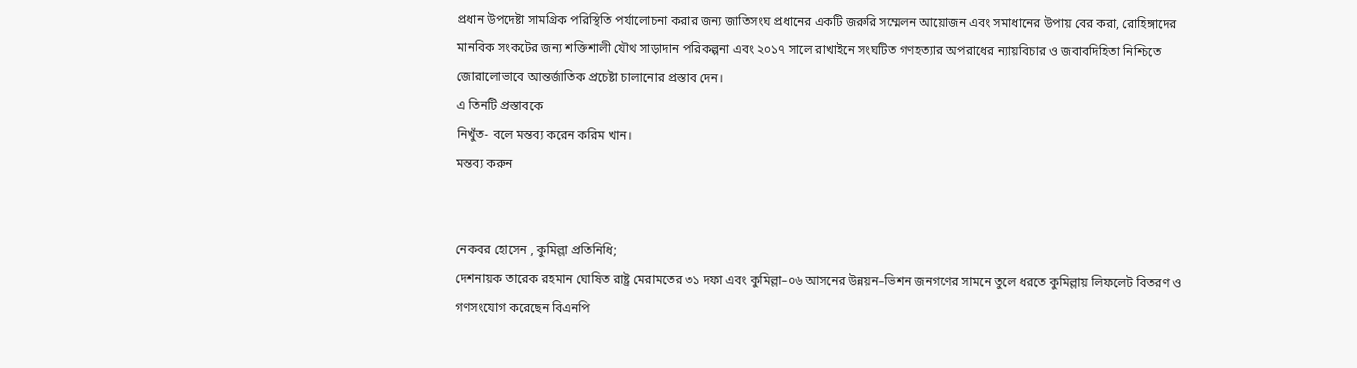প্রধান উপদেষ্টা সামগ্রিক পরিস্থিতি পর্যালোচনা করার জন্য জাতিসংঘ প্রধানের একটি জরুরি সম্মেলন আয়োজন এবং সমাধানের উপায় বের করা, রোহিঙ্গাদের মানবিক সংকটের জন্য শক্তিশালী যৌথ সাড়াদান পরিকল্পনা এবং ২০১৭ সালে রাখাইনে সংঘটিত গণহত্যার অপরাধের ন্যায়বিচার ও জবাবদিহিতা নিশ্চিতে জোরালোভাবে আন্তর্জাতিক প্রচেষ্টা চালানোর প্রস্তাব দেন।
এ তিনটি প্রস্তাবকে
নিখুঁত- বলে মন্তব্য করেন করিম খান।
মন্তব্য করুন


নেকবর হোসেন , কুমিল্লা প্রতিনিধি;
দেশনায়ক তারেক রহমান ঘোষিত রাষ্ট্র মেরামতের ৩১ দফা এবং কুমিল্লা–০৬ আসনের উন্নয়ন–ভিশন জনগণের সামনে তুলে ধরতে কুমিল্লায় লিফলেট বিতরণ ও গণসংযোগ করেছেন বিএনপি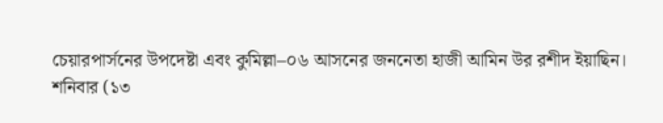চেয়ারপার্সনের উপদেষ্টা এবং কুমিল্লা–০৬ আসনের জননেতা হাজী আমিন উর রশীদ ইয়াছিন।
শনিবার (১৩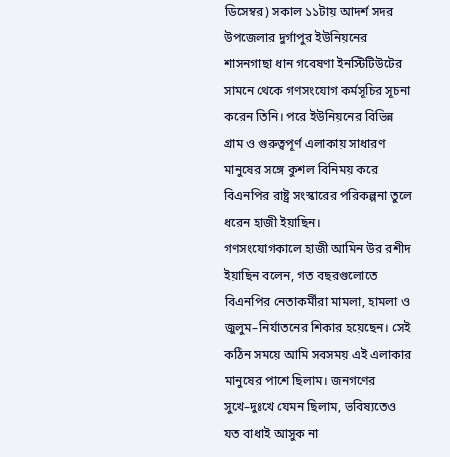ডিসেম্বর) সকাল ১১টায় আদর্শ সদর উপজেলার দুর্গাপুর ইউনিয়নের শাসনগাছা ধান গবেষণা ইনস্টিটিউটের সামনে থেকে গণসংযোগ কর্মসূচির সূচনা করেন তিনি। পরে ইউনিয়নের বিভিন্ন গ্রাম ও গুরুত্বপূর্ণ এলাকায় সাধারণ মানুষের সঙ্গে কুশল বিনিময় করে বিএনপির রাষ্ট্র সংস্কারের পরিকল্পনা তুলে ধরেন হাজী ইয়াছিন।
গণসংযোগকালে হাজী আমিন উর রশীদ ইয়াছিন বলেন, গত বছরগুলোতে বিএনপির নেতাকর্মীরা মামলা, হামলা ও জুলুম–নির্যাতনের শিকার হয়েছেন। সেই কঠিন সময়ে আমি সবসময় এই এলাকার মানুষের পাশে ছিলাম। জনগণের সুখে–দুঃখে যেমন ছিলাম, ভবিষ্যতেও যত বাধাই আসুক না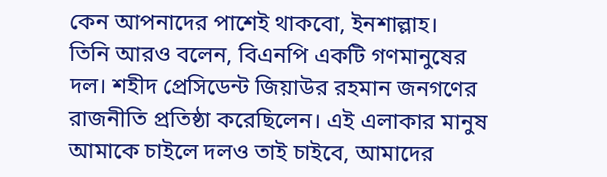কেন আপনাদের পাশেই থাকবো, ইনশাল্লাহ।
তিনি আরও বলেন, বিএনপি একটি গণমানুষের দল। শহীদ প্রেসিডেন্ট জিয়াউর রহমান জনগণের রাজনীতি প্রতিষ্ঠা করেছিলেন। এই এলাকার মানুষ আমাকে চাইলে দলও তাই চাইবে, আমাদের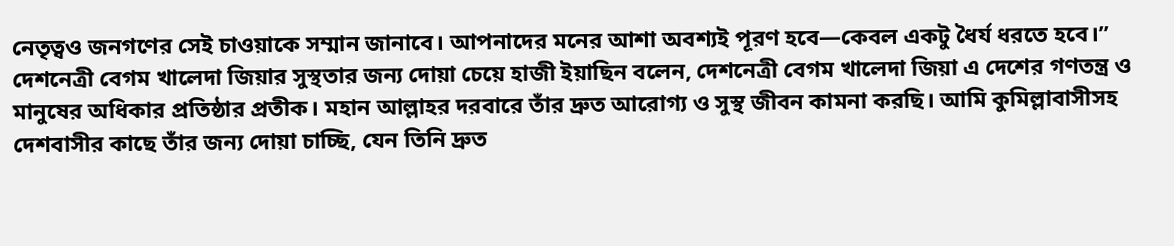নেতৃত্বও জনগণের সেই চাওয়াকে সম্মান জানাবে। আপনাদের মনের আশা অবশ্যই পূরণ হবে—কেবল একটু ধৈর্য ধরতে হবে।”
দেশনেত্রী বেগম খালেদা জিয়ার সুস্থতার জন্য দোয়া চেয়ে হাজী ইয়াছিন বলেন, দেশনেত্রী বেগম খালেদা জিয়া এ দেশের গণতন্ত্র ও মানুষের অধিকার প্রতিষ্ঠার প্রতীক। মহান আল্লাহর দরবারে তাঁর দ্রুত আরোগ্য ও সুস্থ জীবন কামনা করছি। আমি কুমিল্লাবাসীসহ দেশবাসীর কাছে তাঁর জন্য দোয়া চাচ্ছি, যেন তিনি দ্রুত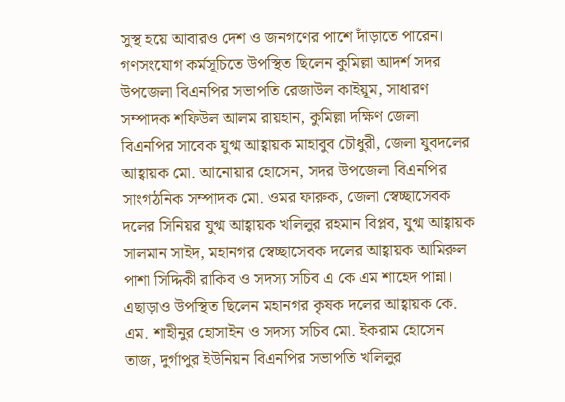সুস্থ হয়ে আবারও দেশ ও জনগণের পাশে দাঁড়াতে পারেন।
গণসংযোগ কর্মসূচিতে উপস্থিত ছিলেন কুমিল্লা আদর্শ সদর উপজেলা বিএনপির সভাপতি রেজাউল কাইয়ূম, সাধারণ সম্পাদক শফিউল আলম রায়হান, কুমিল্লা দক্ষিণ জেলা বিএনপির সাবেক যুগ্ম আহ্বায়ক মাহাবুব চৌধুরী, জেলা যুবদলের আহ্বায়ক মো. আনোয়ার হোসেন, সদর উপজেলা বিএনপির সাংগঠনিক সম্পাদক মো. ওমর ফারুক, জেলা স্বেচ্ছাসেবক দলের সিনিয়র যুগ্ম আহ্বায়ক খলিলুর রহমান বিপ্লব, যুগ্ম আহ্বায়ক সালমান সাইদ, মহানগর স্বেচ্ছাসেবক দলের আহ্বায়ক আমিরুল পাশা সিদ্দিকী রাকিব ও সদস্য সচিব এ কে এম শাহেদ পান্না।
এছাড়াও উপস্থিত ছিলেন মহানগর কৃষক দলের আহ্বায়ক কে. এম. শাহীনুর হোসাইন ও সদস্য সচিব মো. ইকরাম হোসেন তাজ, দুর্গাপুর ইউনিয়ন বিএনপির সভাপতি খলিলুর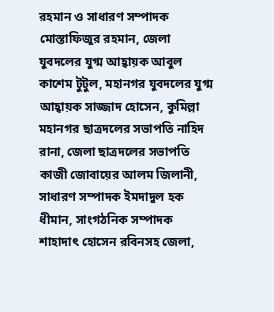রহমান ও সাধারণ সম্পাদক মোস্তাফিজুর রহমান, জেলা যুবদলের যুগ্ম আহ্বায়ক আবুল কাশেম টুটুল, মহানগর যুবদলের যুগ্ম আহ্বায়ক সাজ্জাদ হোসেন, কুমিল্লা মহানগর ছাত্রদলের সভাপতি নাহিদ রানা, জেলা ছাত্রদলের সভাপতি কাজী জোবায়ের আলম জিলানী, সাধারণ সম্পাদক ইমদাদুল হক ধীমান, সাংগঠনিক সম্পাদক শাহাদাৎ হোসেন রবিনসহ জেলা,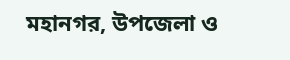মহানগর, উপজেলা ও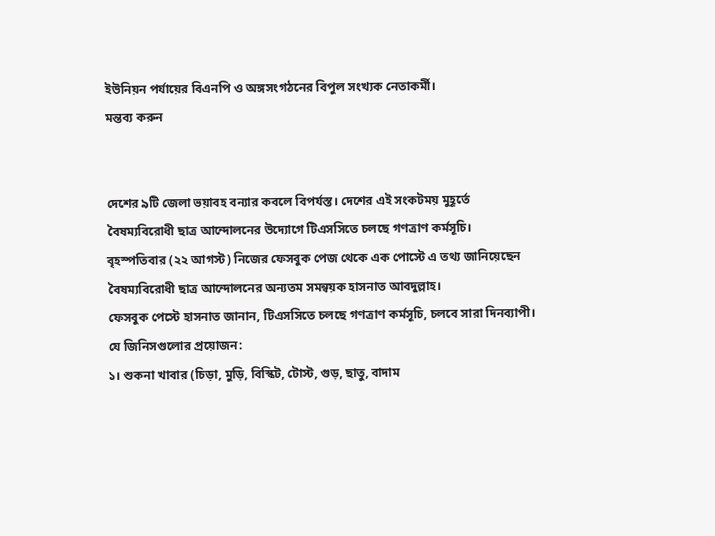ইউনিয়ন পর্যায়ের বিএনপি ও অঙ্গসংগঠনের বিপুল সংখ্যক নেতাকর্মী।
মন্তব্য করুন


দেশের ৯টি জেলা ভয়াবহ বন্যার কবলে বিপর্যস্ত। দেশের এই সংকটময় মুহূর্তে বৈষম্যবিরোধী ছাত্র আন্দোলনের উদ্যোগে টিএসসিতে চলছে গণত্রাণ কর্মসূচি।
বৃহস্পতিবার (২২ আগস্ট) নিজের ফেসবুক পেজ থেকে এক পোস্টে এ তথ্য জানিয়েছেন বৈষম্যবিরোধী ছাত্র আন্দোলনের অন্যতম সমন্বয়ক হাসনাত আবদুল্লাহ।
ফেসবুক পেস্টে হাসনাত জানান, টিএসসিতে চলছে গণত্রাণ কর্মসূচি, চলবে সারা দিনব্যাপী।
যে জিনিসগুলোর প্রয়োজন:
১। শুকনা খাবার (চিড়া, মুড়ি, বিস্কিট, টোস্ট, গুড়, ছাতু, বাদাম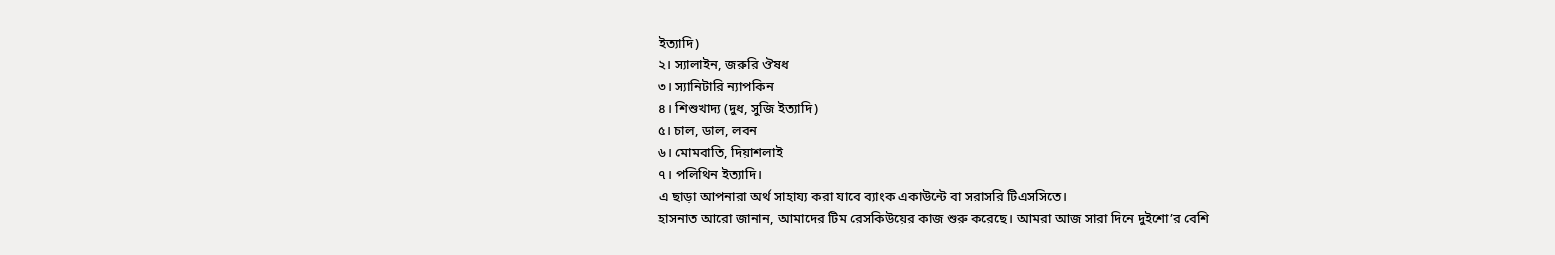ইত্যাদি)
২। স্যালাইন, জরুরি ঔষধ
৩। স্যানিটারি ন্যাপকিন
৪। শিশুখাদ্য (দুধ, সুজি ইত্যাদি)
৫। চাল, ডাল, লবন
৬। মোমবাতি, দিয়াশলাই
৭। পলিথিন ইত্যাদি।
এ ছাড়া আপনারা অর্থ সাহায্য করা যাবে ব্যাংক একাউন্টে বা সরাসরি টিএসসিতে।
হাসনাত আরো জানান, আমাদের টিম রেসকিউয়ের কাজ শুরু করেছে। আমরা আজ সারা দিনে দুইশো’র বেশি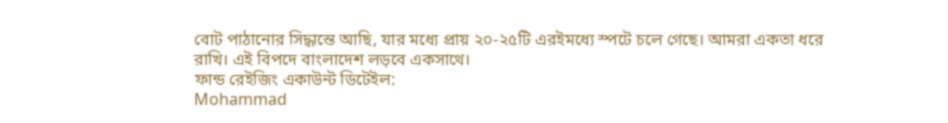বোট পাঠানোর সিদ্ধান্তে আছি, যার মধ্যে প্রায় ২০-২৫টি এরইমধ্যে স্পটে চলে গেছে। আমরা একতা ধরে রাখি। এই বিপদে বাংলাদেশ লড়বে একসাথে।
ফান্ড রেইজিং একাউন্ট ডিটেইল:
Mohammad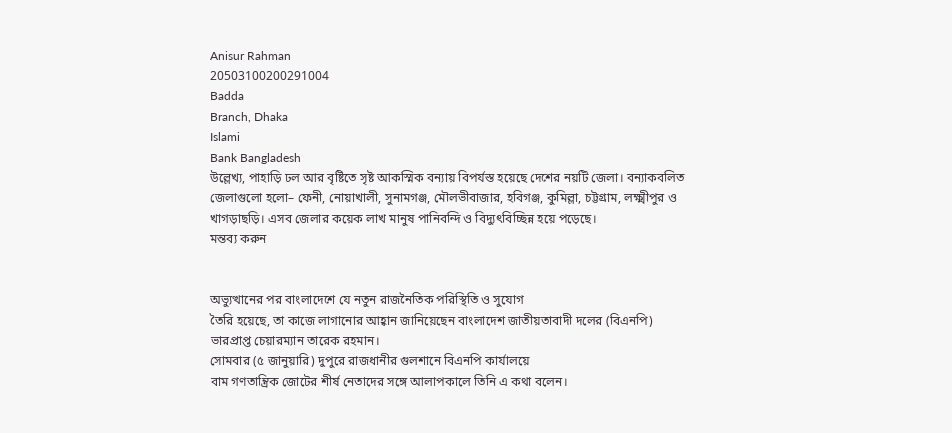Anisur Rahman
20503100200291004
Badda
Branch, Dhaka
Islami
Bank Bangladesh
উল্লেখ্য, পাহাড়ি ঢল আর বৃষ্টিতে সৃষ্ট আকস্মিক বন্যায় বিপর্যস্ত হয়েছে দেশের নয়টি জেলা। বন্যাকবলিত জেলাগুলো হলো– ফেনী, নোয়াখালী, সুনামগঞ্জ, মৌলভীবাজার, হবিগঞ্জ, কুমিল্লা, চট্টগ্রাম, লক্ষ্মীপুর ও খাগড়াছড়ি। এসব জেলার কয়েক লাখ মানুষ পানিবন্দি ও বিদ্যুৎবিচ্ছিন্ন হয়ে পড়েছে।
মন্তব্য করুন


অভ্যুত্থানের পর বাংলাদেশে যে নতুন রাজনৈতিক পরিস্থিতি ও সুযোগ
তৈরি হয়েছে, তা কাজে লাগানোর আহ্বান জানিয়েছেন বাংলাদেশ জাতীয়তাবাদী দলের (বিএনপি)
ভারপ্রাপ্ত চেয়ারম্যান তারেক রহমান।
সোমবার (৫ জানুয়ারি) দুপুরে রাজধানীর গুলশানে বিএনপি কার্যালয়ে
বাম গণতান্ত্রিক জোটের শীর্ষ নেতাদের সঙ্গে আলাপকালে তিনি এ কথা বলেন।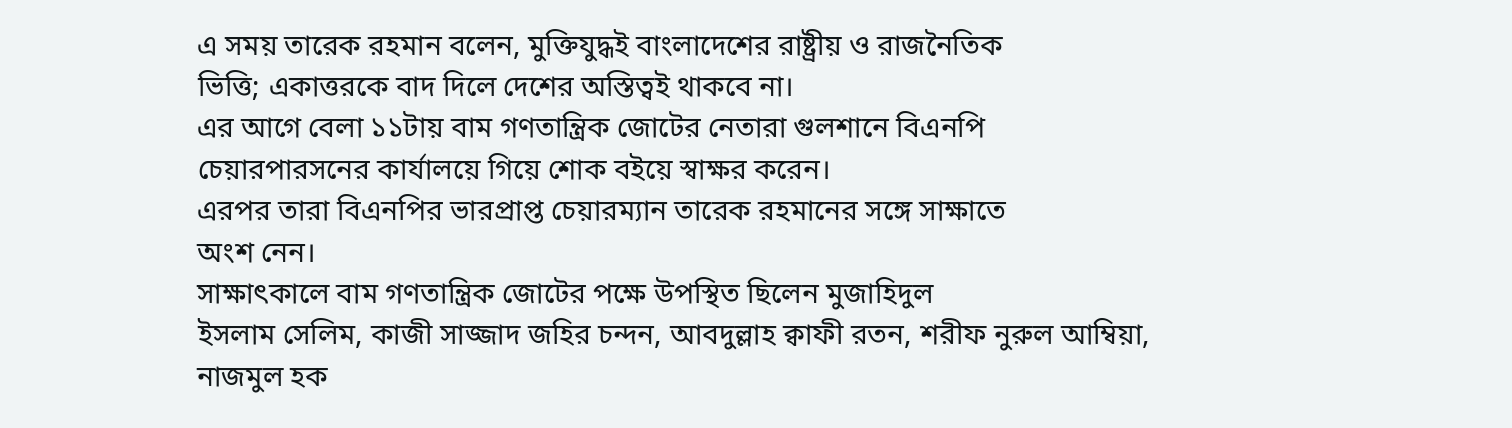এ সময় তারেক রহমান বলেন, মুক্তিযুদ্ধই বাংলাদেশের রাষ্ট্রীয় ও রাজনৈতিক
ভিত্তি; একাত্তরকে বাদ দিলে দেশের অস্তিত্বই থাকবে না।
এর আগে বেলা ১১টায় বাম গণতান্ত্রিক জোটের নেতারা গুলশানে বিএনপি
চেয়ারপারসনের কার্যালয়ে গিয়ে শোক বইয়ে স্বাক্ষর করেন।
এরপর তারা বিএনপির ভারপ্রাপ্ত চেয়ারম্যান তারেক রহমানের সঙ্গে সাক্ষাতে
অংশ নেন।
সাক্ষাৎকালে বাম গণতান্ত্রিক জোটের পক্ষে উপস্থিত ছিলেন মুজাহিদুল
ইসলাম সেলিম, কাজী সাজ্জাদ জহির চন্দন, আবদুল্লাহ ক্বাফী রতন, শরীফ নুরুল আম্বিয়া,
নাজমুল হক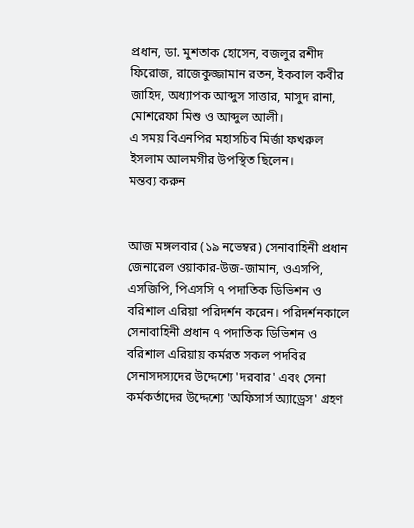প্রধান, ডা. মুশতাক হোসেন, বজলুর রশীদ ফিরোজ, রাজেকুজ্জামান রতন, ইকবাল কবীর
জাহিদ, অধ্যাপক আব্দুস সাত্তার, মাসুদ রানা, মোশরেফা মিশু ও আব্দুল আলী।
এ সময় বিএনপির মহাসচিব মির্জা ফখরুল ইসলাম আলমগীর উপস্থিত ছিলেন।
মন্তব্য করুন


আজ মঙ্গলবার (১৯ নভেম্বর) সেনাবাহিনী প্রধান জেনারেল ওয়াকার-উজ-জামান, ওএসপি, এসজিপি, পিএসসি ৭ পদাতিক ডিভিশন ও বরিশাল এরিয়া পরিদর্শন করেন। পরিদর্শনকালে সেনাবাহিনী প্রধান ৭ পদাতিক ডিভিশন ও বরিশাল এরিয়ায় কর্মরত সকল পদবির সেনাসদস্যদের উদ্দেশ্যে 'দরবার' এবং সেনা কর্মকর্তাদের উদ্দেশ্যে 'অফিসার্স অ্যাড্রেস' গ্রহণ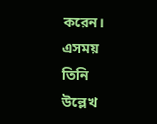করেন। এসময় তিনি উল্লেখ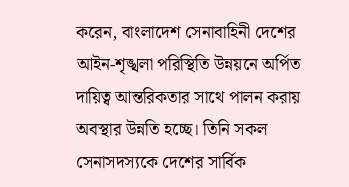করেন, বাংলাদেশ সেনাবাহিনী দেশের আইন-শৃঙ্খলা পরিস্থিতি উন্নয়নে অর্পিত দায়িত্ব আন্তরিকতার সাথে পালন করায় অবস্থার উন্নতি হচ্ছে। তিনি সকল সেনাসদস্যকে দেশের সার্বিক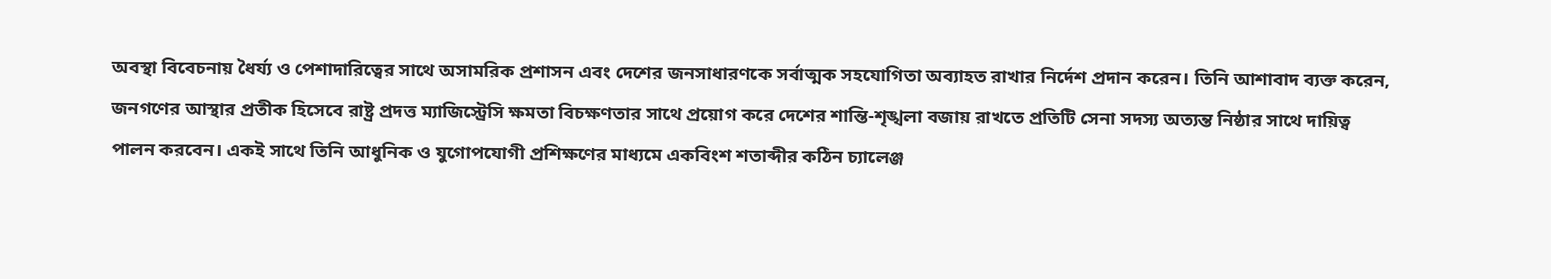অবস্থা বিবেচনায় ধৈর্য্য ও পেশাদারিত্বের সাথে অসামরিক প্রশাসন এবং দেশের জনসাধারণকে সর্বাত্মক সহযোগিতা অব্যাহত রাখার নির্দেশ প্রদান করেন। তিনি আশাবাদ ব্যক্ত করেন, জনগণের আস্থার প্রতীক হিসেবে রাষ্ট্র প্রদত্ত ম্যাজিস্ট্রেসি ক্ষমতা বিচক্ষণতার সাথে প্রয়োগ করে দেশের শান্তি-শৃঙ্খলা বজায় রাখতে প্রতিটি সেনা সদস্য অত্যন্ত নিষ্ঠার সাথে দায়িত্ব পালন করবেন। একই সাথে তিনি আধুনিক ও যুগোপযোগী প্রশিক্ষণের মাধ্যমে একবিংশ শতাব্দীর কঠিন চ্যালেঞ্জ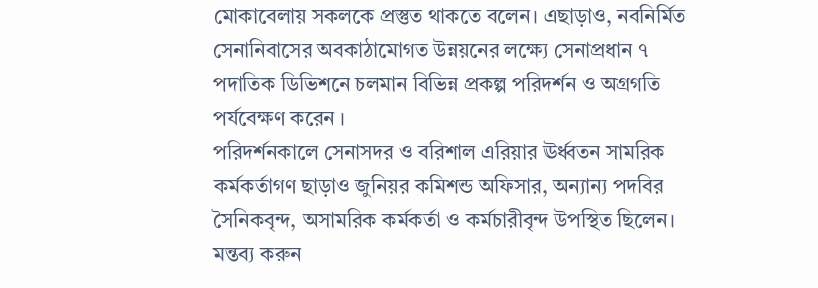মোকাবেলায় সকলকে প্রস্তুত থাকতে বলেন। এছাড়াও, নবনির্মিত সেনানিবাসের অবকাঠামোগত উন্নয়নের লক্ষ্যে সেনাপ্রধান ৭ পদাতিক ডিভিশনে চলমান বিভিন্ন প্রকল্প পরিদর্শন ও অগ্রগতি পর্যবেক্ষণ করেন ।
পরিদর্শনকালে সেনাসদর ও বরিশাল এরিয়ার ঊর্ধ্বতন সামরিক কর্মকর্তাগণ ছাড়াও জুনিয়র কমিশন্ড অফিসার, অন্যান্য পদবির সৈনিকবৃন্দ, অসামরিক কর্মকর্তা ও কর্মচারীবৃন্দ উপস্থিত ছিলেন।
মন্তব্য করুন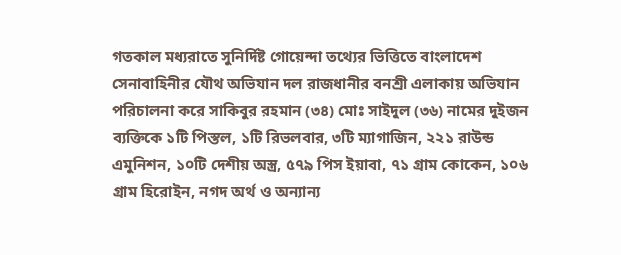গতকাল মধ্যরাতে সুনির্দিষ্ট গোয়েন্দা তথ্যের ভিত্তিতে বাংলাদেশ সেনাবাহিনীর যৌথ অভিযান দল রাজধানীর বনশ্রী এলাকায় অভিযান পরিচালনা করে সাকিবুর রহমান (৩৪) মোঃ সাইদুল (৩৬) নামের দুইজন ব্যক্তিকে ১টি পিস্তল, ১টি রিভলবার, ৩টি ম্যাগাজিন, ২২১ রাউন্ড এমুনিশন, ১০টি দেশীয় অস্ত্র, ৫৭৯ পিস ইয়াবা, ৭১ গ্রাম কোকেন, ১০৬ গ্রাম হিরোইন, নগদ অর্থ ও অন্যান্য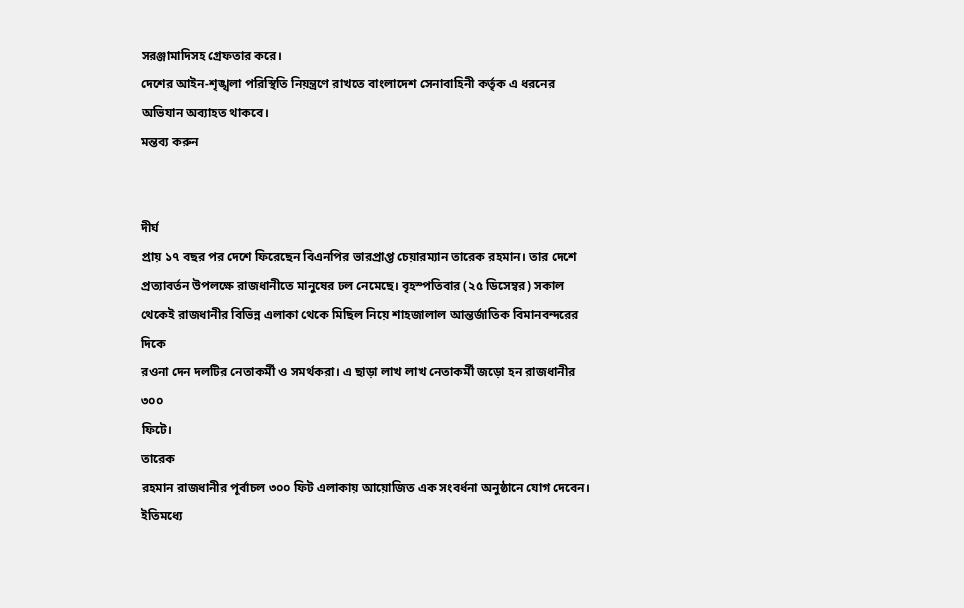সরঞ্জামাদিসহ গ্রেফতার করে।
দেশের আইন-শৃঙ্খলা পরিস্থিতি নিয়ন্ত্রণে রাখতে বাংলাদেশ সেনাবাহিনী কর্তৃক এ ধরনের অভিযান অব্যাহত থাকবে।
মন্তব্য করুন


দীর্ঘ
প্রায় ১৭ বছর পর দেশে ফিরেছেন বিএনপির ভারপ্রাপ্ত চেয়ারম্যান তারেক রহমান। তার দেশে
প্রত্যাবর্তন উপলক্ষে রাজধানীতে মানুষের ঢল নেমেছে। বৃহস্পতিবার (২৫ ডিসেম্বর) সকাল
থেকেই রাজধানীর বিভিন্ন এলাকা থেকে মিছিল নিয়ে শাহজালাল আন্তর্জাতিক বিমানবন্দরের দিকে
রওনা দেন দলটির নেতাকর্মী ও সমর্থকরা। এ ছাড়া লাখ লাখ নেতাকর্মী জড়ো হন রাজধানীর ৩০০
ফিটে।
তারেক
রহমান রাজধানীর পূর্বাচল ৩০০ ফিট এলাকায় আয়োজিত এক সংবর্ধনা অনুষ্ঠানে যোগ দেবেন। ইতিমধ্যে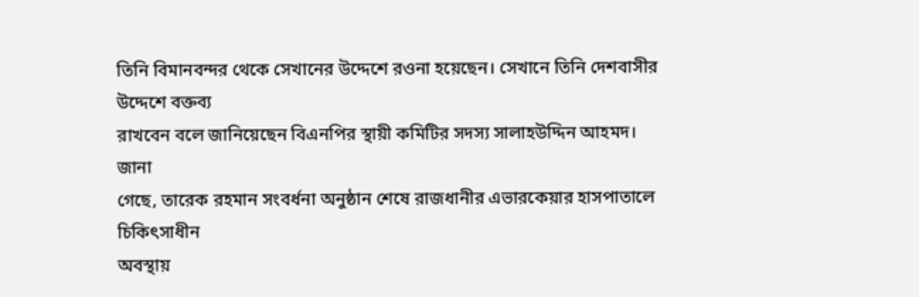তিনি বিমানবন্দর থেকে সেখানের উদ্দেশে রওনা হয়েছেন। সেখানে তিনি দেশবাসীর উদ্দেশে বক্তব্য
রাখবেন বলে জানিয়েছেন বিএনপির স্থায়ী কমিটির সদস্য সালাহউদ্দিন আহমদ।
জানা
গেছে, তারেক রহমান সংবর্ধনা অনুষ্ঠান শেষে রাজধানীর এভারকেয়ার হাসপাতালে চিকিৎসাধীন
অবস্থায়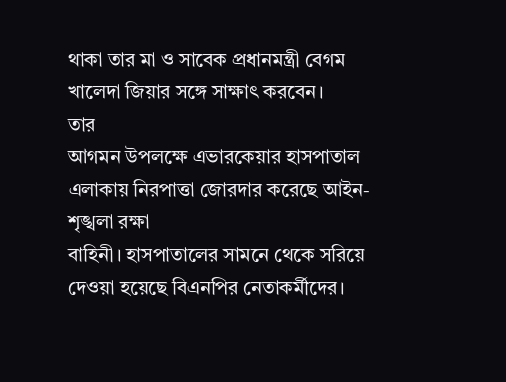থাকা তার মা ও সাবেক প্রধানমন্ত্রী বেগম খালেদা জিয়ার সঙ্গে সাক্ষাৎ করবেন।
তার
আগমন উপলক্ষে এভারকেয়ার হাসপাতাল এলাকায় নিরপাত্তা জোরদার করেছে আইন-শৃঙ্খলা রক্ষা
বাহিনী। হাসপাতালের সামনে থেকে সরিয়ে দেওয়া হয়েছে বিএনপির নেতাকর্মীদের।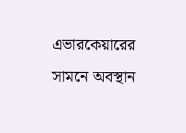এভারকেয়ারের
সামনে অবস্থান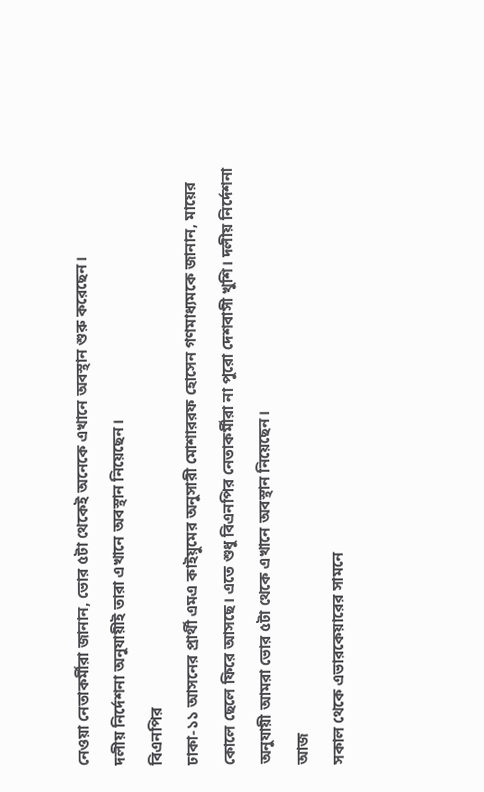নেওয়া নেতাকর্মীরা জানান, ভোর ৫টা থেকেই অনেকে এখানে অবস্থান শুরু করেছেন।
দলীয় নির্দেশনা অনুযায়ীই তারা এখানে অবস্থান নিয়েছেন।
বিএনপির
ঢাকা-১১ আসনের প্রার্থী এমএ কাইয়ুমের অনুসারী মোশাররফ হোসেন গণমাধ্যমকে জানান, মায়ের
কোলে ছেলে ফিরে আসছে। এতে শুধু বিএনপির নেতাকর্মীরা না পুরো দেশবাসী খুশি। দলীয় নির্দেশনা
অনুযায়ী আমরা ভোর ৫টা থেকে এখানে অবস্থান নিয়েছেন।
আজ
সকাল থেকে এভারকেয়ারের সামনে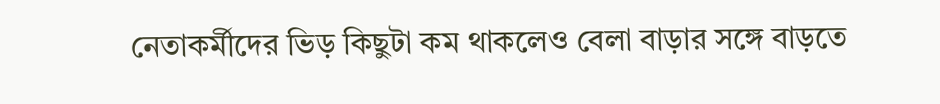নেতাকর্মীদের ভিড় কিছুটা কম থাকলেও বেলা বাড়ার সঙ্গে বাড়তে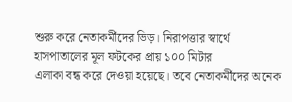শুরু করে নেতাকর্মীদের ভিড়। নিরাপত্তার স্বার্থে হাসপাতালের মূল ফটকের প্রায় ১০০ মিটার
এলাকা বন্ধ করে দেওয়া হয়েছে। তবে নেতাকর্মীদের অনেক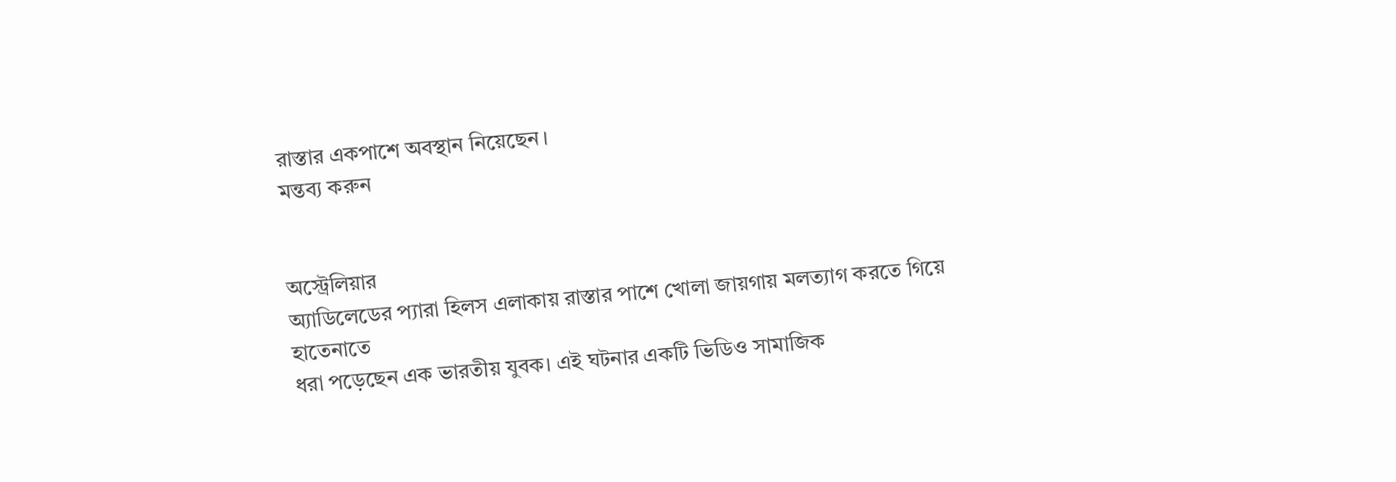রাস্তার একপাশে অবস্থান নিয়েছেন।
মন্তব্য করুন


অস্ট্রেলিয়ার
অ্যাডিলেডের প্যারা হিলস এলাকায় রাস্তার পাশে খোলা জায়গায় মলত্যাগ করতে গিয়ে হাতেনাতে
ধরা পড়েছেন এক ভারতীয় যুবক। এই ঘটনার একটি ভিডিও সামাজিক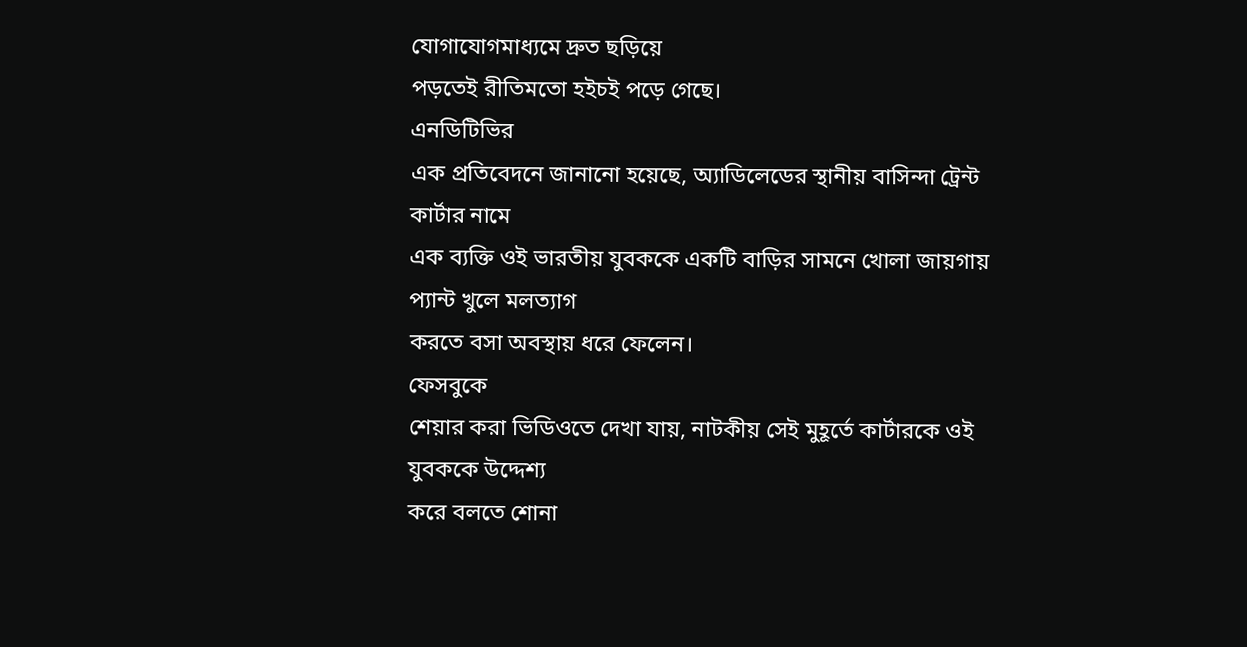যোগাযোগমাধ্যমে দ্রুত ছড়িয়ে
পড়তেই রীতিমতো হইচই পড়ে গেছে।
এনডিটিভির
এক প্রতিবেদনে জানানো হয়েছে, অ্যাডিলেডের স্থানীয় বাসিন্দা ট্রেন্ট কার্টার নামে
এক ব্যক্তি ওই ভারতীয় যুবককে একটি বাড়ির সামনে খোলা জায়গায় প্যান্ট খুলে মলত্যাগ
করতে বসা অবস্থায় ধরে ফেলেন।
ফেসবুকে
শেয়ার করা ভিডিওতে দেখা যায়, নাটকীয় সেই মুহূর্তে কার্টারকে ওই যুবককে উদ্দেশ্য
করে বলতে শোনা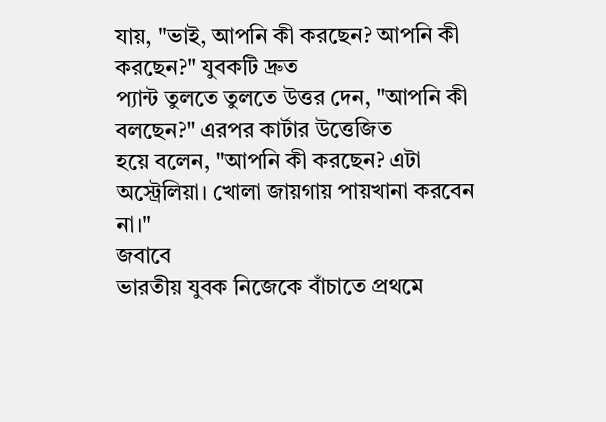যায়, "ভাই, আপনি কী করছেন? আপনি কী করছেন?" যুবকটি দ্রুত
প্যান্ট তুলতে তুলতে উত্তর দেন, "আপনি কী বলছেন?" এরপর কার্টার উত্তেজিত
হয়ে বলেন, "আপনি কী করছেন? এটা অস্ট্রেলিয়া। খোলা জায়গায় পায়খানা করবেন না।"
জবাবে
ভারতীয় যুবক নিজেকে বাঁচাতে প্রথমে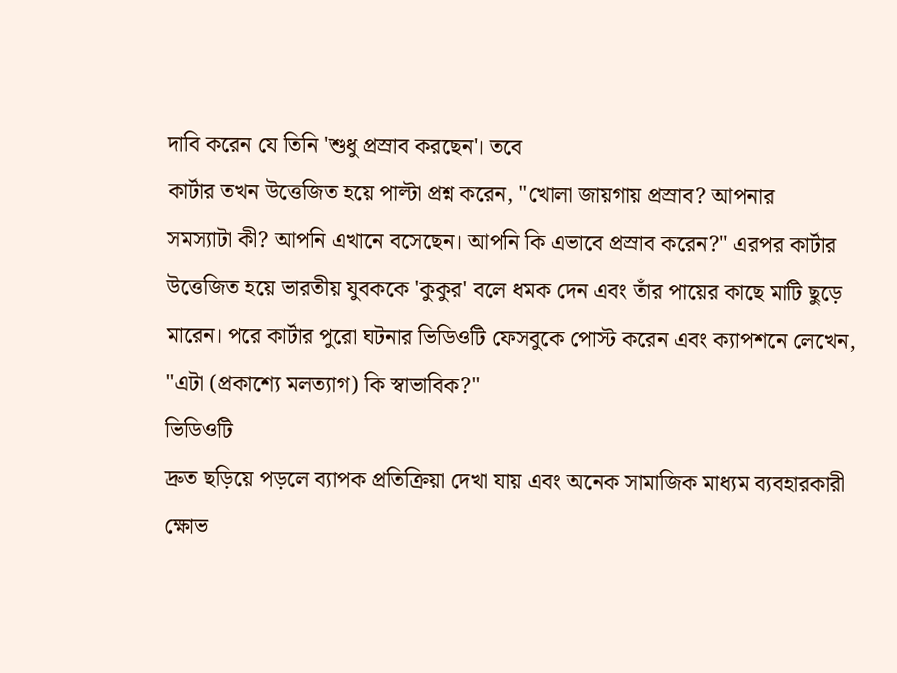দাবি করেন যে তিনি 'শুধু প্রস্রাব করছেন'। তবে
কার্টার তখন উত্তেজিত হয়ে পাল্টা প্রশ্ন করেন, "খোলা জায়গায় প্রস্রাব? আপনার
সমস্যাটা কী? আপনি এখানে বসেছেন। আপনি কি এভাবে প্রস্রাব করেন?" এরপর কার্টার
উত্তেজিত হয়ে ভারতীয় যুবককে 'কুকুর' বলে ধমক দেন এবং তাঁর পায়ের কাছে মাটি ছুড়ে
মারেন। পরে কার্টার পুরো ঘটনার ভিডিওটি ফেসবুকে পোস্ট করেন এবং ক্যাপশনে লেখেন,
"এটা (প্রকাশ্যে মলত্যাগ) কি স্বাভাবিক?"
ভিডিওটি
দ্রুত ছড়িয়ে পড়লে ব্যাপক প্রতিক্রিয়া দেখা যায় এবং অনেক সামাজিক মাধ্যম ব্যবহারকারী
ক্ষোভ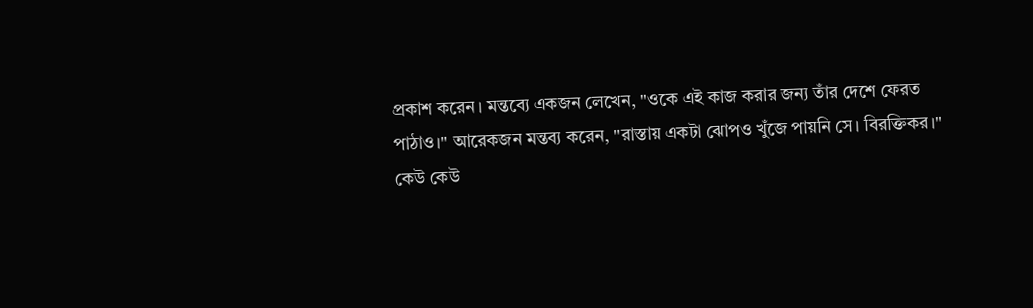প্রকাশ করেন। মন্তব্যে একজন লেখেন, "ওকে এই কাজ করার জন্য তাঁর দেশে ফেরত
পাঠাও।" আরেকজন মন্তব্য করেন, "রাস্তায় একটা ঝোপও খুঁজে পায়নি সে। বিরক্তিকর।"
কেউ কেউ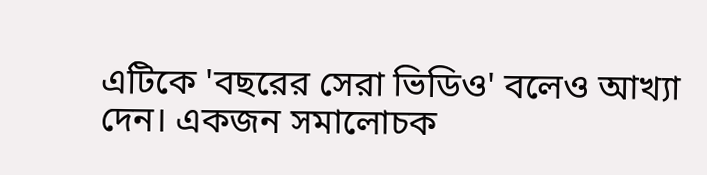এটিকে 'বছরের সেরা ভিডিও' বলেও আখ্যা দেন। একজন সমালোচক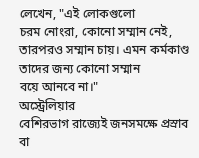লেখেন, "এই লোকগুলো
চরম নোংরা, কোনো সম্মান নেই, তারপরও সম্মান চায়। এমন কর্মকাণ্ড তাদের জন্য কোনো সম্মান
বয়ে আনবে না।"
অস্ট্রেলিয়ার
বেশিরভাগ রাজ্যেই জনসমক্ষে প্রস্রাব বা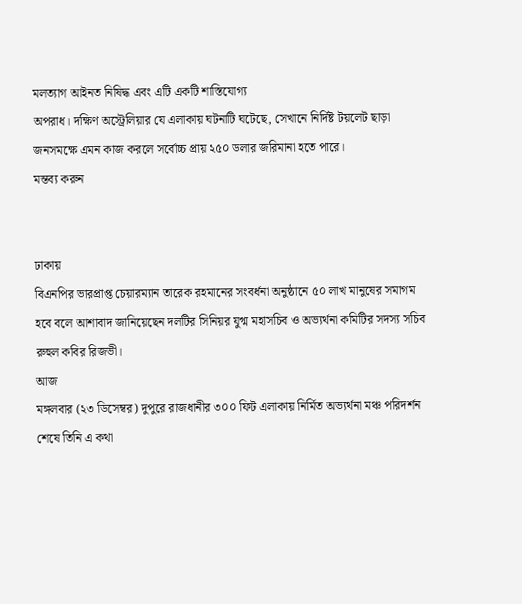মলত্যাগ আইনত নিষিদ্ধ এবং এটি একটি শাস্তিযোগ্য
অপরাধ। দক্ষিণ অস্ট্রেলিয়ার যে এলাকায় ঘটনাটি ঘটেছে, সেখানে নির্দিষ্ট টয়লেট ছাড়া
জনসমক্ষে এমন কাজ করলে সর্বোচ্চ প্রায় ২৫০ ডলার জরিমানা হতে পারে।
মন্তব্য করুন


ঢাকায়
বিএনপির ভারপ্রাপ্ত চেয়ারম্যান তারেক রহমানের সংবর্ধনা অনুষ্ঠানে ৫০ লাখ মানুষের সমাগম
হবে বলে আশাবাদ জানিয়েছেন দলটির সিনিয়র যুগ্ম মহাসচিব ও অভ্যর্থনা কমিটির সদস্য সচিব
রুহুল কবির রিজভী।
আজ
মঙ্গলবার (২৩ ডিসেম্বর) দুপুরে রাজধানীর ৩০০ ফিট এলাকায় নির্মিত অভ্যর্থনা মঞ্চ পরিদর্শন
শেষে তিনি এ কথা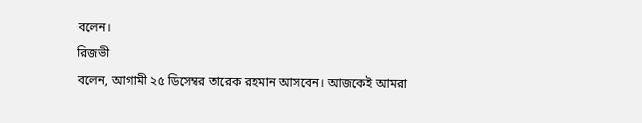বলেন।
রিজভী
বলেন, আগামী ২৫ ডিসেম্বর তারেক রহমান আসবেন। আজকেই আমরা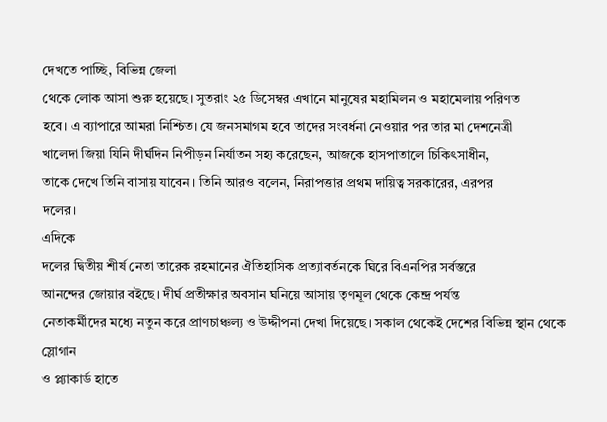দেখতে পাচ্ছি, বিভিন্ন জেলা
থেকে লোক আসা শুরু হয়েছে। সুতরাং ২৫ ডিসেম্বর এখানে মানুষের মহামিলন ও মহামেলায় পরিণত
হবে। এ ব্যাপারে আমরা নিশ্চিত। যে জনসমাগম হবে তাদের সংবর্ধনা নেওয়ার পর তার মা দেশনেত্রী
খালেদা জিয়া যিনি দীর্ঘদিন নিপীড়ন নির্যাতন সহ্য করেছেন, আজকে হাসপাতালে চিকিৎসাধীন,
তাকে দেখে তিনি বাসায় যাবেন। তিনি আরও বলেন, নিরাপত্তার প্রথম দায়িত্ব সরকারের, এরপর
দলের।
এদিকে
দলের দ্বিতীয় শীর্ষ নেতা তারেক রহমানের ঐতিহাসিক প্রত্যাবর্তনকে ঘিরে বিএনপির সর্বস্তরে
আনন্দের জোয়ার বইছে। দীর্ঘ প্রতীক্ষার অবসান ঘনিয়ে আসায় তৃণমূল থেকে কেন্দ্র পর্যন্ত
নেতাকর্মীদের মধ্যে নতুন করে প্রাণচাঞ্চল্য ও উদ্দীপনা দেখা দিয়েছে। সকাল থেকেই দেশের বিভিন্ন স্থান থেকে স্লোগান
ও প্ল্যাকার্ড হাতে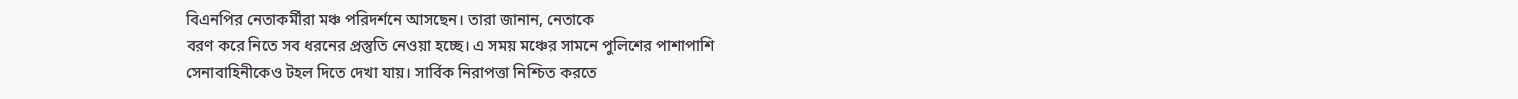বিএনপির নেতাকর্মীরা মঞ্চ পরিদর্শনে আসছেন। তারা জানান, নেতাকে
বরণ করে নিতে সব ধরনের প্রস্তুতি নেওয়া হচ্ছে। এ সময় মঞ্চের সামনে পুলিশের পাশাপাশি
সেনাবাহিনীকেও টহল দিতে দেখা যায়। সার্বিক নিরাপত্তা নিশ্চিত করতে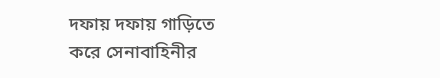দফায় দফায় গাড়িতে
করে সেনাবাহিনীর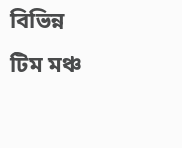বিভিন্ন টিম মঞ্চ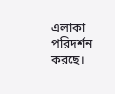এলাকা পরিদর্শন করছে।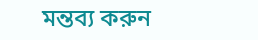মন্তব্য করুন